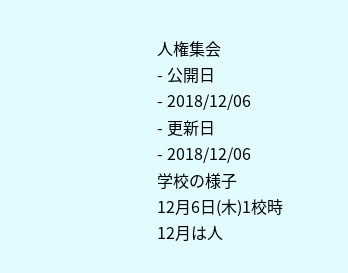人権集会
- 公開日
- 2018/12/06
- 更新日
- 2018/12/06
学校の様子
12月6日(木)1校時
12月は人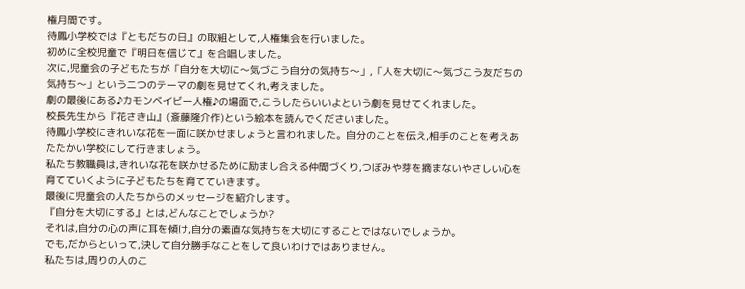権月間です。
待鳳小学校では『ともだちの日』の取組として,人権集会を行いました。
初めに全校児童で『明日を信じて』を合唱しました。
次に,児童会の子どもたちが「自分を大切に〜気づこう自分の気持ち〜」,「人を大切に〜気づこう友だちの気持ち〜」という二つのテーマの劇を見せてくれ,考えました。
劇の最後にある♪カモンベイビー人権♪の場面で,こうしたらいいよという劇を見せてくれました。
校長先生から『花さき山』(斎藤隆介作)という絵本を読んでくださいました。
待鳳小学校にきれいな花を一面に咲かせましょうと言われました。自分のことを伝え,相手のことを考えあたたかい学校にして行きましょう。
私たち教職員は,きれいな花を咲かせるために励まし合える仲間づくり,つぼみや芽を摘まないやさしい心を育てていくように子どもたちを育てていきます。
最後に児童会の人たちからのメッセージを紹介します。
『自分を大切にする』とは,どんなことでしょうか?
それは,自分の心の声に耳を傾け,自分の素直な気持ちを大切にすることではないでしょうか。
でも,だからといって,決して自分勝手なことをして良いわけではありません。
私たちは,周りの人のこ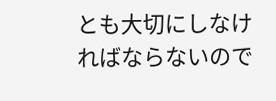とも大切にしなければならないので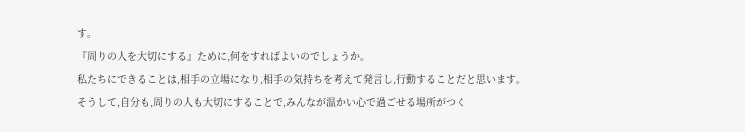す。
『周りの人を大切にする』ために,何をすればよいのでしょうか。
私たちにできることは,相手の立場になり,相手の気持ちを考えて発言し,行動することだと思います。
そうして,自分も,周りの人も大切にすることで,みんなが温かい心で過ごせる場所がつく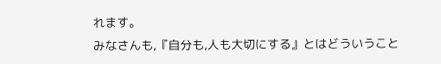れます。
みなさんも,『自分も,人も大切にする』とはどういうこと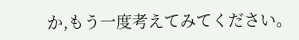か,もう一度考えてみてください。